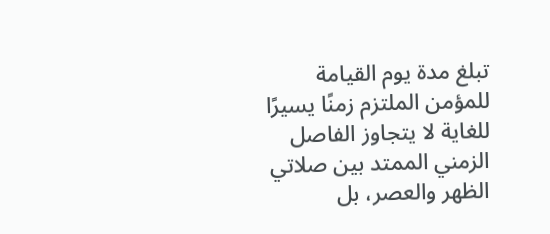تبلغ مدة يوم القيامة للمؤمن الملتزم زمنًا يسيرًا للغاية لا يتجاوز الفاصل الزمني الممتد بين صلاتي الظهر والعصر، بل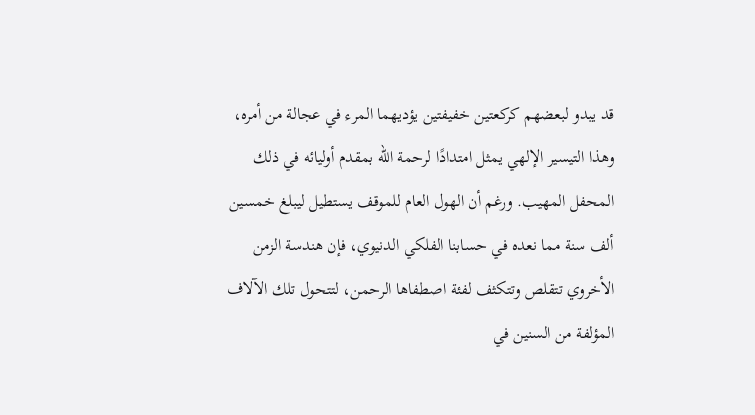قد يبدو لبعضهم كركعتين خفيفتين يؤديهما المرء في عجالة من أمره، وهذا التيسير الإلهي يمثل امتدادًا لرحمة الله بمقدم أوليائه في ذلك المحفل المهيب. ورغم أن الهول العام للموقف يستطيل ليبلغ خمسين ألف سنة مما نعده في حسابنا الفلكي الدنيوي، فإن هندسة الزمن الأخروي تتقلص وتتكثف لفئة اصطفاها الرحمن، لتتحول تلك الآلاف المؤلفة من السنين في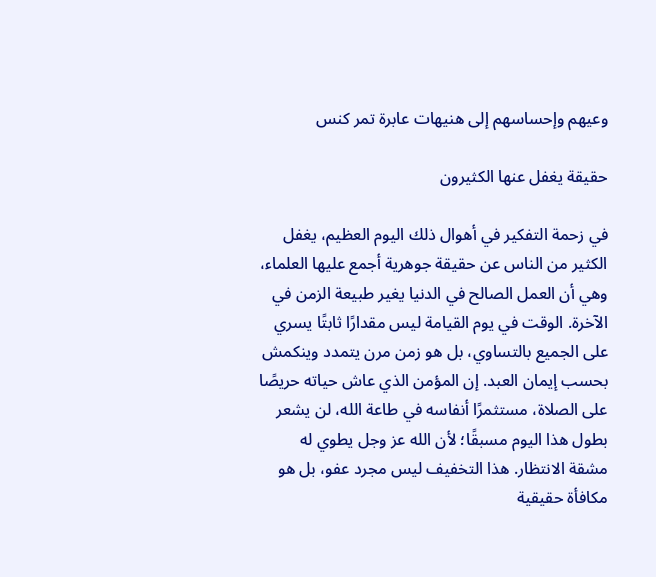وعيهم وإحساسهم إلى هنيهات عابرة تمر كنس

حقيقة يغفل عنها الكثيرون

في زحمة التفكير في أهوال ذلك اليوم العظيم، يغفل الكثير من الناس عن حقيقة جوهرية أجمع عليها العلماء، وهي أن العمل الصالح في الدنيا يغير طبيعة الزمن في الآخرة. الوقت في يوم القيامة ليس مقدارًا ثابتًا يسري على الجميع بالتساوي، بل هو زمن مرن يتمدد وينكمش بحسب إيمان العبد. إن المؤمن الذي عاش حياته حريصًا على الصلاة، مستثمرًا أنفاسه في طاعة الله، لن يشعر بطول هذا اليوم مسبقًا؛ لأن الله عز وجل يطوي له مشقة الانتظار. هذا التخفيف ليس مجرد عفو، بل هو مكافأة حقيقية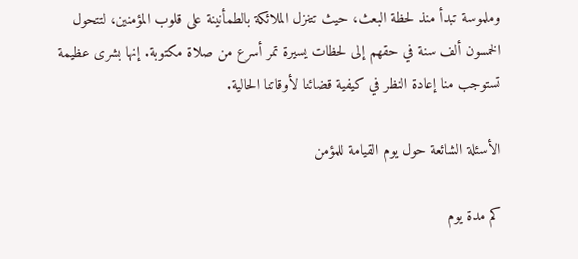وملموسة تبدأ منذ لحظة البعث، حيث تتنزل الملائكة بالطمأنينة على قلوب المؤمنين، لتتحول الخمسون ألف سنة في حقهم إلى لحظات يسيرة تمر أسرع من صلاة مكتوبة. إنها بشرى عظيمة تستوجب منا إعادة النظر في كيفية قضائنا لأوقاتنا الحالية.

الأسئلة الشائعة حول يوم القيامة للمؤمن

كم مدة يوم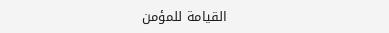القيامة للمؤمن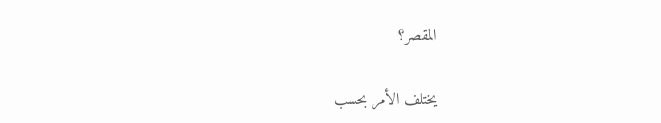المقصر؟

يختلف الأمر بحسب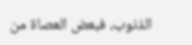الذنوب، فبعض العصاة من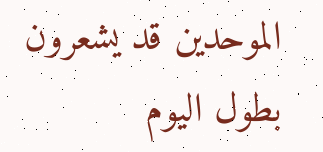الموحدين قد يشعرون بطول اليوم